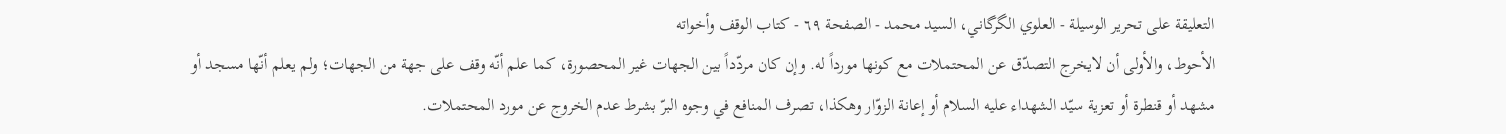التعليقة على تحرير الوسيلة - العلوي الگرگاني، السيد محمد - الصفحة ٦٩ - كتاب الوقف وأخواته
الأحوط، والأولى أن لايخرج التصدّق عن المحتملات مع كونها مورداً له. وإن كان مردّداً بين الجهات غير المحصورة، كما علم أنّه وقف على جهة من الجهات؛ ولم يعلم أنّها مسجد أو مشهد أو قنطرة أو تعزية سيّد الشهداء عليه السلام أو إعانة الزوّار وهكذا، تصرف المنافع في وجوه البرّ بشرط عدم الخروج عن مورد المحتملات.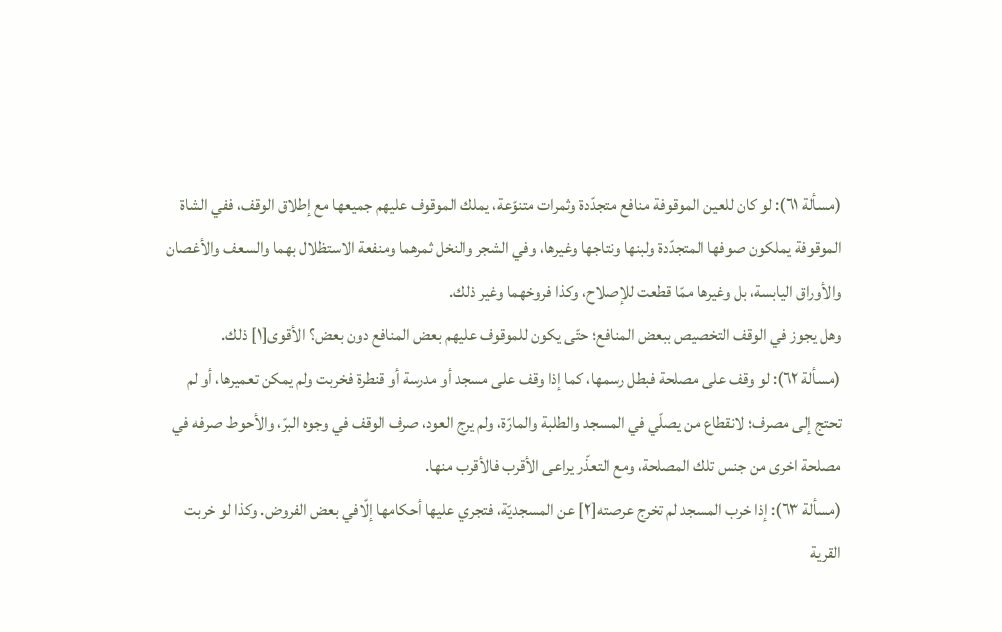(مسألة ٦١): لو كان للعين الموقوفة منافع متجدّدة وثمرات متنوّعة، يملك الموقوف عليهم جميعها مع إطلاق الوقف، ففي الشاة الموقوفة يملكون صوفها المتجدّدة ولبنها ونتاجها وغيرها، وفي الشجر والنخل ثمرهما ومنفعة الاستظلال بهما والسعف والأغصان والأوراق اليابسة، بل وغيرها ممّا قطعت للإصلاح، وكذا فروخهما وغير ذلك.
وهل يجوز في الوقف التخصيص ببعض المنافع؛ حتّى يكون للموقوف عليهم بعض المنافع دون بعض؟ الأقوى[١] ذلك.
(مسألة ٦٢): لو وقف على مصلحة فبطل رسمها، كما إذا وقف على مسجد أو مدرسة أو قنطرة فخربت ولم يمكن تعميرها، أو لم تحتج إلى مصرف؛ لانقطاع من يصلّي في المسجد والطلبة والمارّة، ولم يرج العود، صرف الوقف في وجوه البرّ، والأحوط صرفه في مصلحة اخرى من جنس تلك المصلحة، ومع التعذّر يراعى الأقرب فالأقرب منها.
(مسألة ٦٣): إذا خرب المسجد لم تخرج عرصته[٢] عن المسجديّة، فتجري عليها أحكامها إلّافي بعض الفروض. وكذا لو خربت القرية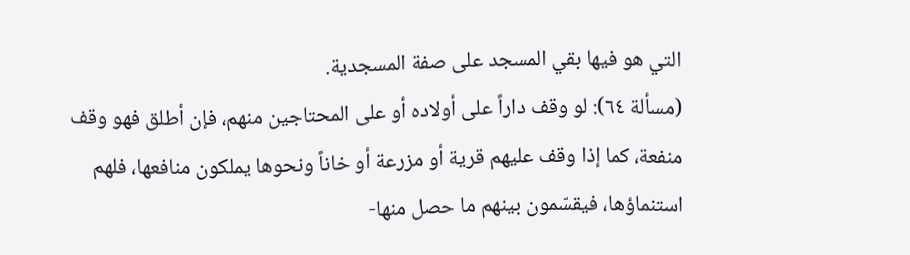التي هو فيها بقي المسجد على صفة المسجدية.
(مسألة ٦٤): لو وقف داراً على أولاده أو على المحتاجين منهم، فإن أطلق فهو وقف منفعة، كما إذا وقف عليهم قرية أو مزرعة أو خاناً ونحوها يملكون منافعها، فلهم استنماؤها، فيقسّمون بينهم ما حصل منها-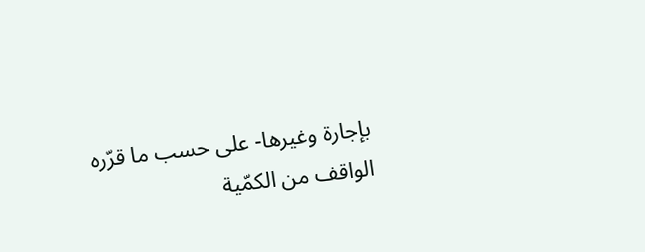بإجارة وغيرها- على حسب ما قرّره الواقف من الكمّية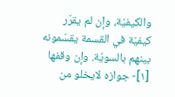والكيفيّة، وإن لم يقرّر كيفيّة في القسمة يقسّمونه بينهم بالسويّة. وإن وقفها
[١]- جوازه لايخلو من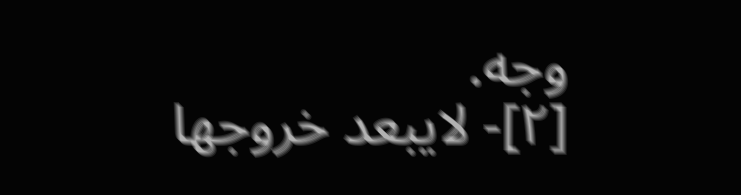وجه.
[٢]- لايبعد خروجها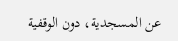عن المسجدية، دون الوقفية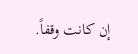إن كانت وقفاً.